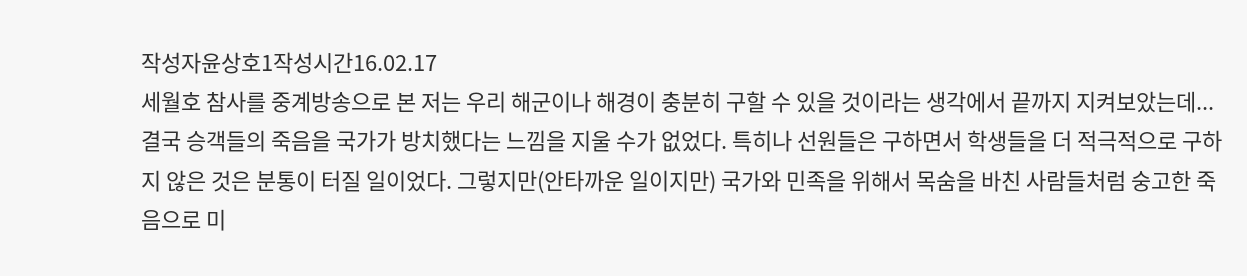작성자윤상호1작성시간16.02.17
세월호 참사를 중계방송으로 본 저는 우리 해군이나 해경이 충분히 구할 수 있을 것이라는 생각에서 끝까지 지켜보았는데... 결국 승객들의 죽음을 국가가 방치했다는 느낌을 지울 수가 없었다. 특히나 선원들은 구하면서 학생들을 더 적극적으로 구하지 않은 것은 분통이 터질 일이었다. 그렇지만(안타까운 일이지만) 국가와 민족을 위해서 목숨을 바친 사람들처럼 숭고한 죽음으로 미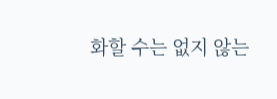화할 수는 없지 않는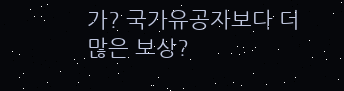가? 국가유공자보다 더 많은 보상?